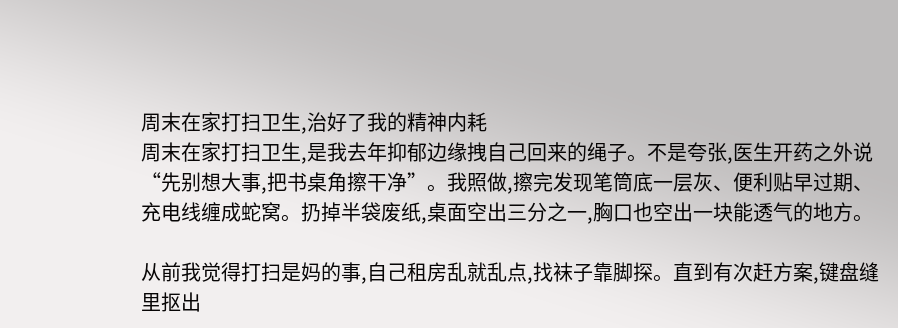周末在家打扫卫生,治好了我的精神内耗
周末在家打扫卫生,是我去年抑郁边缘拽自己回来的绳子。不是夸张,医生开药之外说“先别想大事,把书桌角擦干净”。我照做,擦完发现笔筒底一层灰、便利贴早过期、充电线缠成蛇窝。扔掉半袋废纸,桌面空出三分之一,胸口也空出一块能透气的地方。

从前我觉得打扫是妈的事,自己租房乱就乱点,找袜子靠脚探。直到有次赶方案,键盘缝里抠出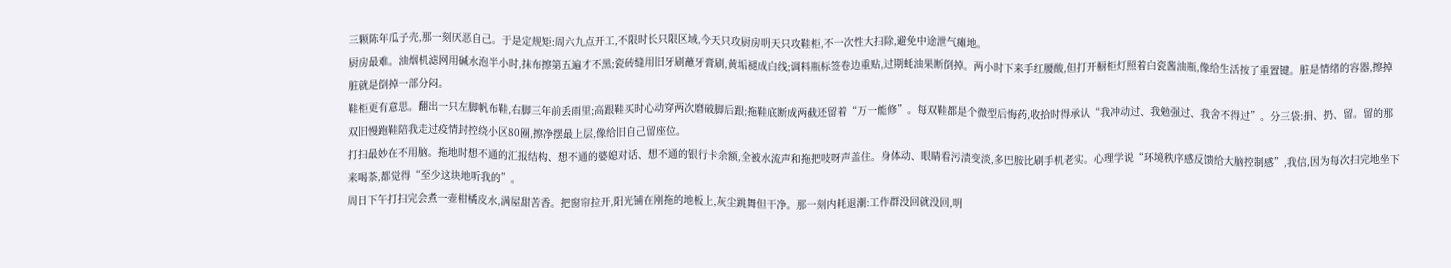三颗陈年瓜子壳,那一刻厌恶自己。于是定规矩:周六九点开工,不限时长只限区域,今天只攻厨房明天只攻鞋柜,不一次性大扫除,避免中途泄气瘫地。
厨房最难。油烟机滤网用碱水泡半小时,抹布擦第五遍才不黑;瓷砖缝用旧牙刷蘸牙膏刷,黄垢褪成白线;调料瓶标签卷边重贴,过期蚝油果断倒掉。两小时下来手红腰酸,但打开橱柜灯照着白瓷酱油瓶,像给生活按了重置键。脏是情绪的容器,擦掉脏就是倒掉一部分闷。
鞋柜更有意思。翻出一只左脚帆布鞋,右脚三年前丢雨里;高跟鞋买时心动穿两次磨破脚后跟;拖鞋底断成两截还留着“万一能修”。每双鞋都是个微型后悔药,收拾时得承认“我冲动过、我勉强过、我舍不得过”。分三袋:捐、扔、留。留的那双旧慢跑鞋陪我走过疫情封控绕小区80圈,擦净摆最上层,像给旧自己留座位。
打扫最妙在不用脑。拖地时想不通的汇报结构、想不通的婆媳对话、想不通的银行卡余额,全被水流声和拖把吱呀声盖住。身体动、眼睛看污渍变淡,多巴胺比刷手机老实。心理学说“环境秩序感反馈给大脑控制感”,我信,因为每次扫完地坐下来喝茶,都觉得“至少这块地听我的”。
周日下午打扫完会煮一壶柑橘皮水,满屋甜苦香。把窗帘拉开,阳光铺在刚拖的地板上,灰尘跳舞但干净。那一刻内耗退潮:工作群没回就没回,明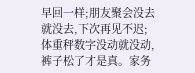早回一样;朋友聚会没去就没去,下次再见不迟;体重秤数字没动就没动,裤子松了才是真。家务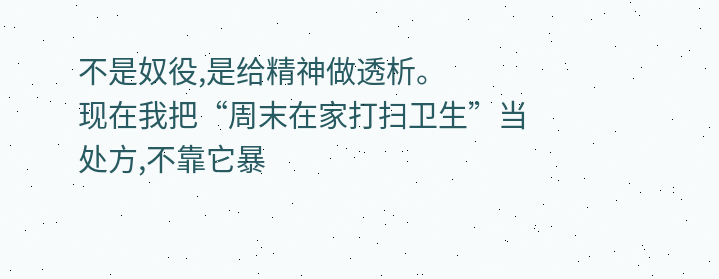不是奴役,是给精神做透析。
现在我把“周末在家打扫卫生”当处方,不靠它暴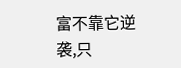富不靠它逆袭,只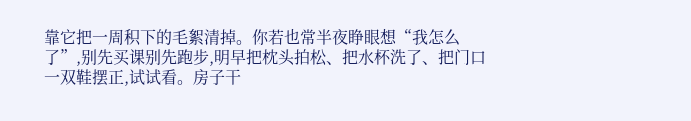靠它把一周积下的毛絮清掉。你若也常半夜睁眼想“我怎么了”,别先买课别先跑步,明早把枕头拍松、把水杯洗了、把门口一双鞋摆正,试试看。房子干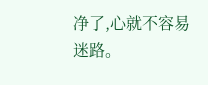净了,心就不容易迷路。